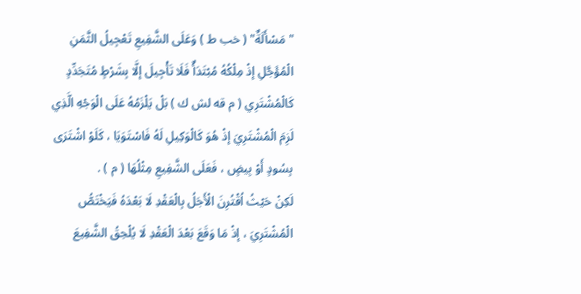"مَسْأَلَةٌ" ( خب ط ) وَعَلَى الشَّفِيعِ تَعْجِيلُ الثَّمَنِ الْمُؤَجَّلِ إذْ مِلْكُهُ مُبْتَدَأٌ فَلَا تَأْجِيلَ إلَّا بِشَرْطٍ مُتَجَدِّدٍ كَالْمُشْتَرِي ( م قه لش ك ) بَلْ يَلْزَمُهُ عَلَى الْوَجْهِ الَّذِي لَزِمَ الْمُشْتَرِيَ إذْ هُوَ كَالْوَكِيلِ لَهُ فَاسْتَوَيَا ، كَلَوْ اشْتَرَى بِسُودٍ أَوْ بِيضٍ ، فَعَلَى الشَّفِيعِ مِثْلُهَا ( م ) .
لَكِنْ حَيْثُ اُقْتُرِنَ الْأَجَلُ بِالْعَقْدِ لَا بَعْدَهُ فَيَخْتَصُّ الْمُشْتَرِيَ ، إذْ مَا وَقَعَ بَعْدَ الْعَقْدِ لَا يُلْحِقُ الشَّفِيعَ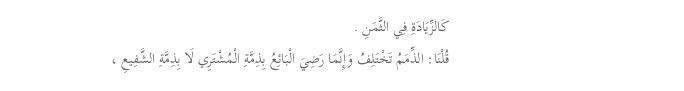كَالزِّيَادَةِ فِي الثَّمَنِ .
قُلْنَا: الذِّمَمُ تَخْتَلِفُ وَإِنَّمَا رَضِيَ الْبَائِعُ بِذِمَّةِ الْمُشْتَرِي لَا بِذِمَّةِ الشَّفِيعِ ،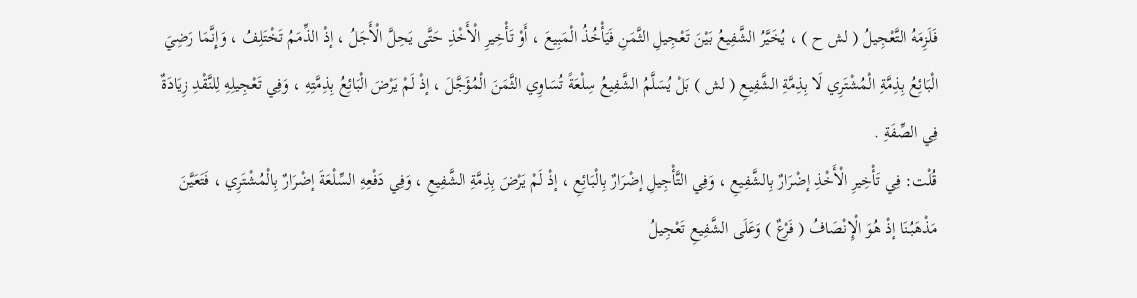فَلَزِمَهُ التَّعْجِيلُ ( لش ح ) ، يُخَيَّرُ الشَّفِيعُ بَيْنَ تَعْجِيلِ الثَّمَنِ فَيَأْخُذُ الْمَبِيعَ ، أَوْ تَأْخِيرِ الْأَخْذِ حَتَّى يَحِلَّ الْأَجَلُ ، إذْ الذِّمَمُ تَخْتَلِفُ ، وَإِنَّمَا رَضِيَ الْبَائِعُ بِذِمَّةِ الْمُشْتَرِي لَا بِذِمَّةِ الشَّفِيعِ ( لش ) بَلْ يُسَلَّمُ الشَّفِيعُ سِلْعَةً تُسَاوِي الثَّمَنَ الْمُؤَجَّلَ ، إذْ لَمْ يَرْضَ الْبَائِعُ بِذِمَّتِهِ ، وَفِي تَعْجِيلِهِ لِلنَّقْدِ زِيَادَةٌ فِي الصِّفَةِ .
قُلْت: فِي تَأْخِيرِ الْأَخْذِ إضْرَارٌ بِالشَّفِيعِ ، وَفِي التَّأْجِيلِ إضْرَارٌ بِالْبَائِعِ ، إذْ لَمْ يَرْضَ بِذِمَّةِ الشَّفِيعِ ، وَفِي دَفْعِهِ السِّلْعَةَ إضْرَارٌ بِالْمُشْتَرِي ، فَتَعَيَّنَ مَذْهَبُنَا إذْ هُوَ الْإِنْصَافُ ( فَرْعٌ ) وَعَلَى الشَّفِيعِ تَعْجِيلُ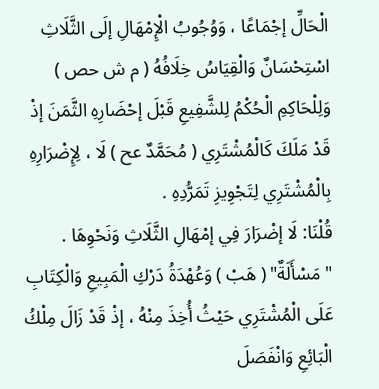الْحَالِّ إجْمَاعًا ، وَوُجُوبُ الْإِمْهَالِ إلَى الثَّلَاثِ اسْتِحْسَانٌ وَالْقِيَاسُ خِلَافُهُ ( م ش حص ) وَلِلْحَاكِمِ الْحُكْمُ لِلشَّفِيعِ قَبْلَ إحْضَارِهِ الثَّمَنَ إذْ قَدْ مَلَكَ كَالْمُشْتَرِي ( مُحَمَّدٌ عح ) لَا ، لِإِضْرَارِهِ بِالْمُشْتَرِي لِتَجْوِيزِ تَمَرُّدِهِ .
قُلْنَا: لَا إضْرَارَ فِي إمْهَالِ الثَّلَاثِ وَنَحْوِهَا .
"مَسْأَلَةٌ" ( هَبْ ) وَعُهْدَةُ دَرْكِ الْمَبِيعِ وَالْكِتَابِ عَلَى الْمُشْتَرِي حَيْثُ أُخِذَ مِنْهُ ، إذْ قَدْ زَالَ مِلْكُ الْبَائِعِ وَانْفَصَلَ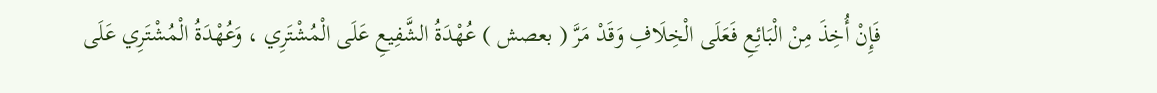فَإِنْ أُخِذَ مِنْ الْبَائِعِ فَعَلَى الْخِلَافِ وَقَدْ مَرَّ ( بعصش ) عُهْدَةُ الشَّفِيعِ عَلَى الْمُشْتَرِي ، وَعُهْدَةُ الْمُشْتَرِي عَلَى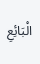الْبَائِعِ